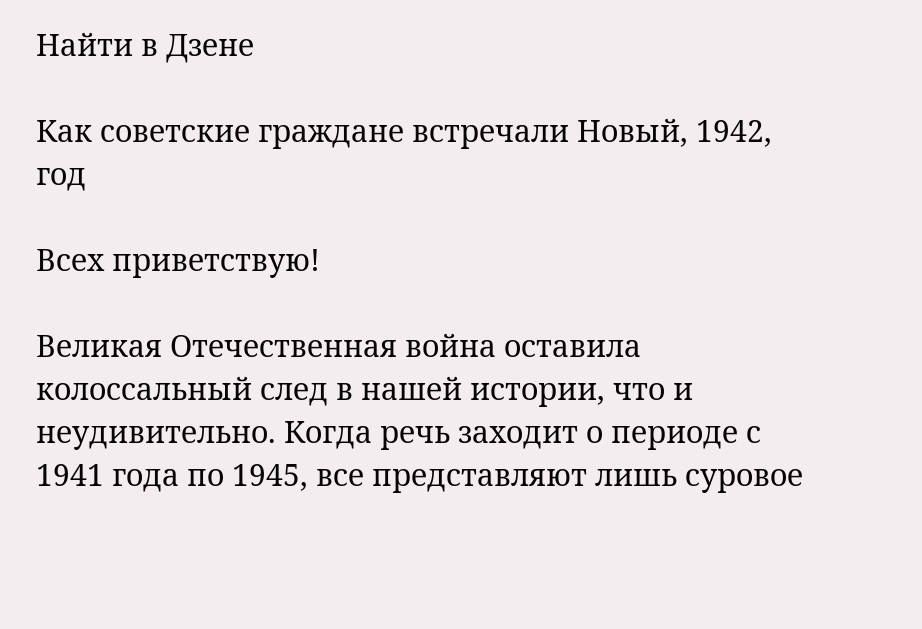Найти в Дзене

Как советские граждане встречали Новый, 1942, год

Всех приветствую!

Великая Отечественная война оставила колоссальный след в нашей истории, что и неудивительно. Когда речь заходит о периоде с 1941 года по 1945, все представляют лишь суровое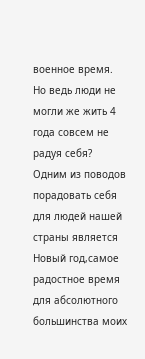военное время. Но ведь люди не могли же жить 4 года совсем не радуя себя? Одним из поводов порадовать себя для людей нашей страны является Новый год,самое радостное время для абсолютного большинства моих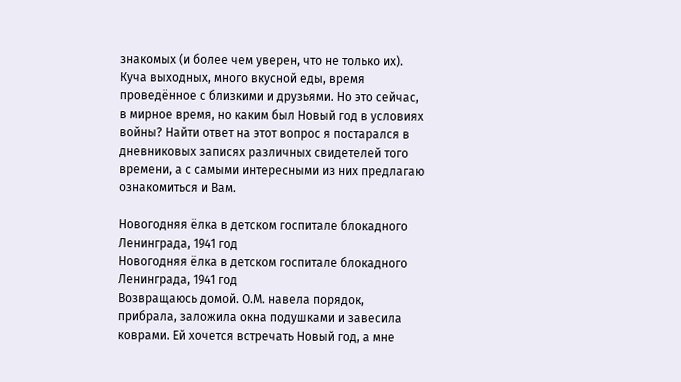знакомых (и более чем уверен, что не только их). Куча выходных, много вкусной еды, время проведённое с близкими и друзьями. Но это сейчас, в мирное время, но каким был Новый год в условиях войны? Найти ответ на этот вопрос я постарался в дневниковых записях различных свидетелей того времени, а с самыми интересными из них предлагаю ознакомиться и Вам.

Новогодняя ёлка в детском госпитале блокадного Ленинграда, 1941 год
Новогодняя ёлка в детском госпитале блокадного Ленинграда, 1941 год
Возвращаюсь домой. О.М. навела порядок, прибрала, заложила окна подушками и завесила коврами. Ей хочется встречать Новый год, а мне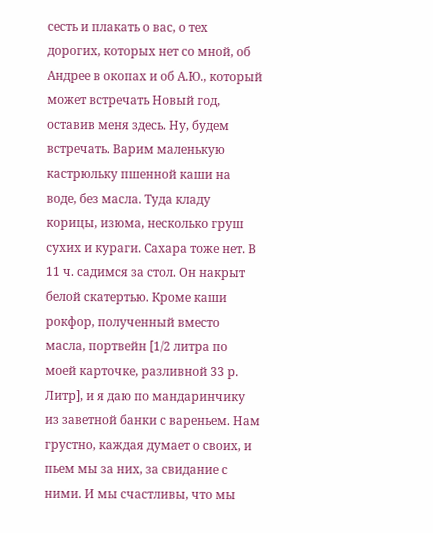сесть и плакать о вас, о тех дорогих, которых нет со мной, об Андрее в окопах и об А.Ю., который может встречать Новый год, оставив меня здесь. Ну, будем встречать. Варим маленькую кастрюльку пшенной каши на воде, без масла. Туда кладу корицы, изюма, несколько груш сухих и кураги. Сахара тоже нет. В 11 ч. садимся за стол. Он накрыт белой скатертью. Кроме каши рокфор, полученный вместо масла, портвейн [1/2 литра по моей карточке, разливной 33 р. Литр], и я даю по мандаринчику из заветной банки с вареньем. Нам грустно, каждая думает о своих, и пьем мы за них, за свидание с ними. И мы счастливы, что мы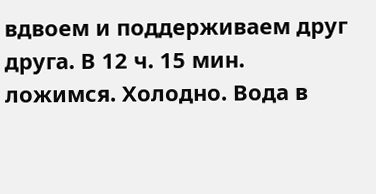вдвоем и поддерживаем друг друга. В 12 ч. 15 мин. ложимся. Холодно. Вода в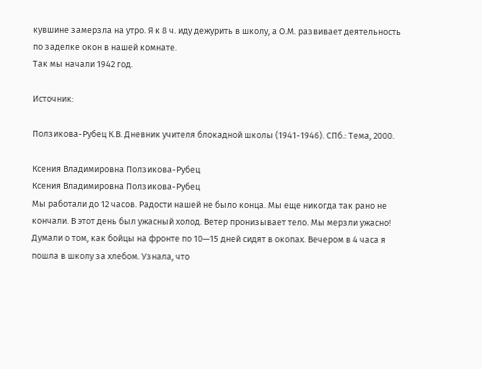кувшине замерзла на утро. Я к 8 ч. иду дежурить в школу, а О.М. развивает деятельность по заделке окон в нашей комнате.
Так мы начали 1942 год.

Источник:

Ползикова-Рубец К.В. Дневник учителя блокадной школы (1941-1946). СПб.: Тема, 2000.

Ксения Владимировна Ползикова-Рубец
Ксения Владимировна Ползикова-Рубец
Мы работали до 12 часов. Радости нашей не было конца. Мы еще никогда так рано не кончали. В этот день был ужасный холод. Ветер пронизывает тело. Мы мерзли ужасно! Думали о том, как бойцы на фронте по 10—15 дней сидят в окопах. Вечером в 4 часа я пошла в школу за хлебом. Узнала, что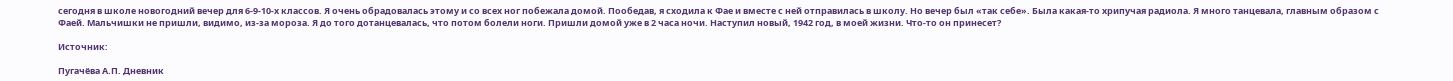сегодня в школе новогодний вечер для 6-9-10-х классов. Я очень обрадовалась этому и со всех ног побежала домой. Пообедав, я сходила к Фае и вместе с ней отправилась в школу. Но вечер был «так себе». Была какая-то хрипучая радиола. Я много танцевала, главным образом с Фаей. Мальчишки не пришли, видимо, из-за мороза. Я до того дотанцевалась, что потом болели ноги. Пришли домой уже в 2 часа ночи. Наступил новый, 1942 год, в моей жизни. Что-то он принесет?

Источник:

Пугачёва А.П. Дневник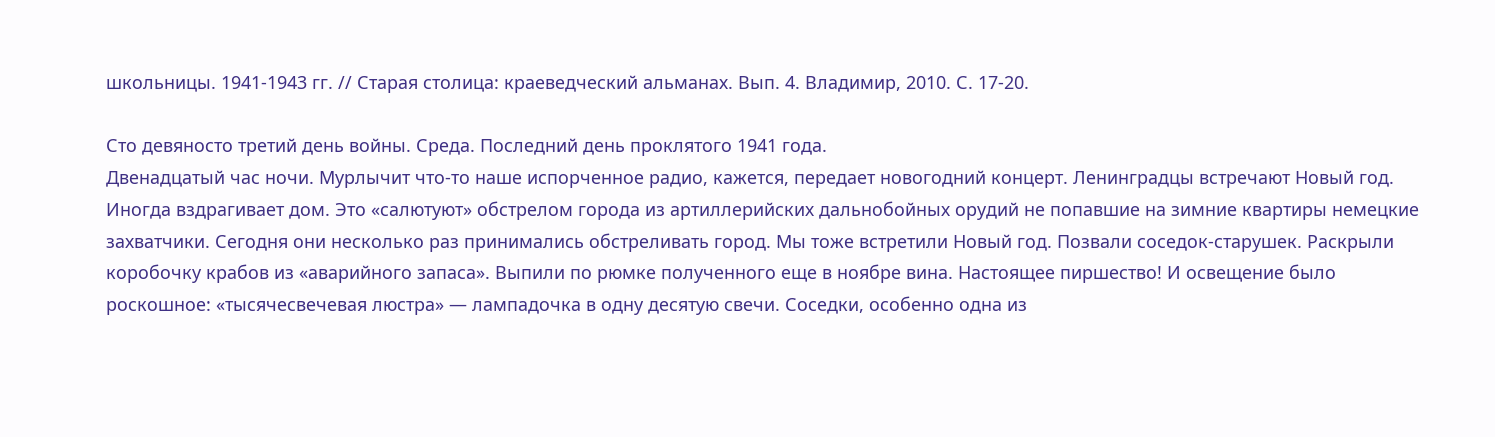школьницы. 1941-1943 гг. // Старая столица: краеведческий альманах. Вып. 4. Владимир, 2010. С. 17-20.

Сто девяносто третий день войны. Среда. Последний день проклятого 1941 года.
Двенадцатый час ночи. Мурлычит что-то наше испорченное радио, кажется, передает новогодний концерт. Ленинградцы встречают Новый год. Иногда вздрагивает дом. Это «салютуют» обстрелом города из артиллерийских дальнобойных орудий не попавшие на зимние квартиры немецкие захватчики. Сегодня они несколько раз принимались обстреливать город. Мы тоже встретили Новый год. Позвали соседок-старушек. Раскрыли коробочку крабов из «аварийного запаса». Выпили по рюмке полученного еще в ноябре вина. Настоящее пиршество! И освещение было роскошное: «тысячесвечевая люстра» — лампадочка в одну десятую свечи. Соседки, особенно одна из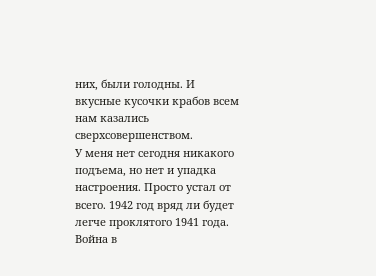них, были голодны. И вкусные кусочки крабов всем нам казались сверхсовершенством.
У меня нет сегодня никакого подъема, но нет и упадка настроения. Просто устал от всего. 1942 год вряд ли будет легче проклятого 1941 года. Война в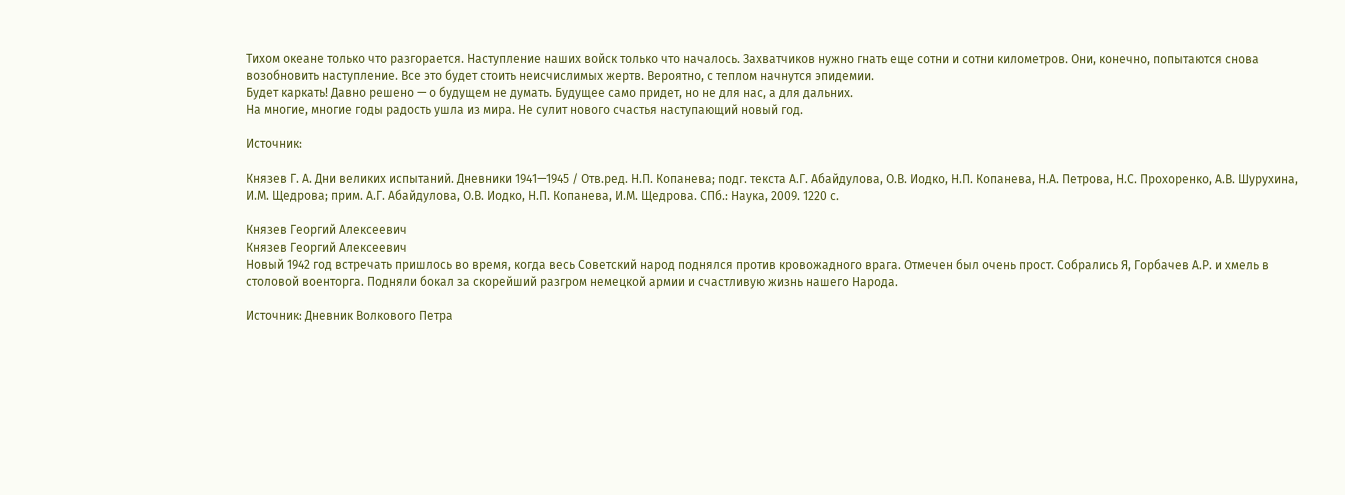Тихом океане только что разгорается. Наступление наших войск только что началось. Захватчиков нужно гнать еще сотни и сотни километров. Они, конечно, попытаются снова возобновить наступление. Все это будет стоить неисчислимых жертв. Вероятно, с теплом начнутся эпидемии.
Будет каркать! Давно решено — о будущем не думать. Будущее само придет, но не для нас, а для дальних.
На многие, многие годы радость ушла из мира. Не сулит нового счастья наступающий новый год.

Источник:

Князев Г. А. Дни великих испытаний. Дневники 1941—1945 / Отв.ред. Н.П. Копанева; подг. текста А.Г. Абайдулова, О.В. Иодко, Н.П. Копанева, Н.А. Петрова, Н.С. Прохоренко, А.В. Шурухина, И.М. Щедрова; прим. А.Г. Абайдулова, О.В. Иодко, Н.П. Копанева, И.М. Щедрова. СПб.: Наука, 2009. 1220 с.

Князев Георгий Алексеевич
Князев Георгий Алексеевич
Новый 1942 год встречать пришлось во время, когда весь Советский народ поднялся против кровожадного врага. Отмечен был очень прост. Собрались Я, Горбачев А.Р. и хмель в столовой военторга. Подняли бокал за скорейший разгром немецкой армии и счастливую жизнь нашего Народа.

Источник: Дневник Волкового Петра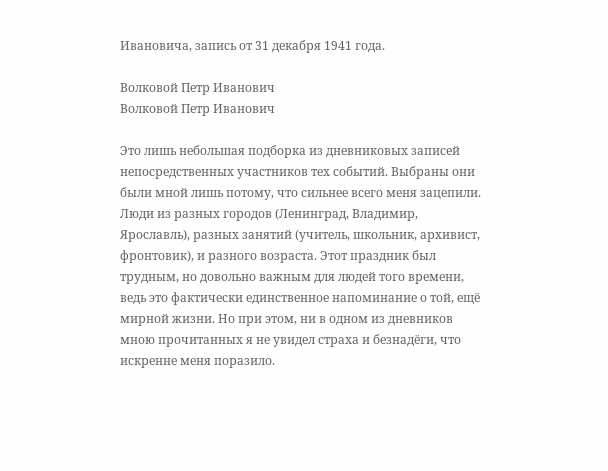Ивановича, запись от 31 декабря 1941 года.

Волковой Петр Иванович
Волковой Петр Иванович

Это лишь небольшая подборка из дневниковых записей непосредственных участников тех событий. Выбраны они были мной лишь потому, что сильнее всего меня зацепили. Люди из разных городов (Ленинград, Владимир, Ярославль), разных занятий (учитель, школьник, архивист, фронтовик), и разного возраста. Этот праздник был трудным, но довольно важным для людей того времени, ведь это фактически единственное напоминание о той, ещё мирной жизни. Но при этом, ни в одном из дневников мною прочитанных я не увидел страха и безнадёги, что искренне меня поразило.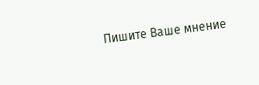Пишите Ваше мнение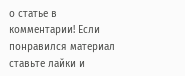о статье в комментарии! Если понравился материал ставьте лайки и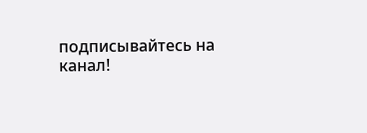подписывайтесь на канал!